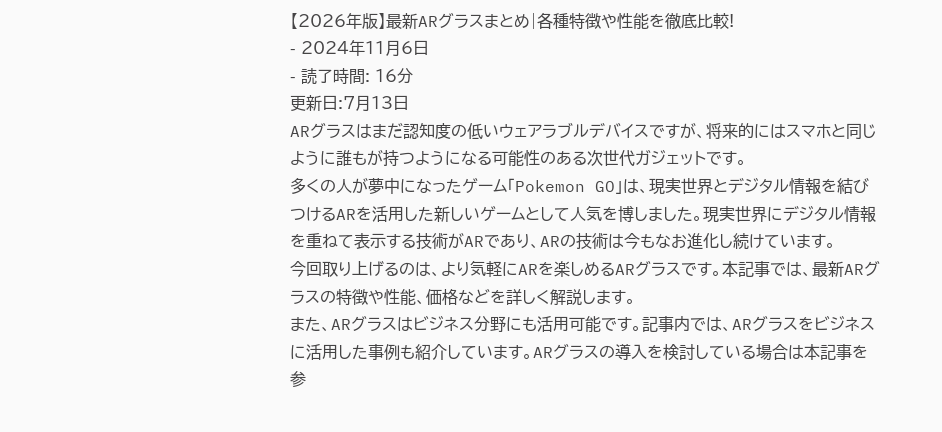【2026年版】最新ARグラスまとめ|各種特徴や性能を徹底比較!
- 2024年11月6日
- 読了時間: 16分
更新日:7月13日
ARグラスはまだ認知度の低いウェアラブルデバイスですが、将来的にはスマホと同じように誰もが持つようになる可能性のある次世代ガジェットです。
多くの人が夢中になったゲーム「Pokemon GO」は、現実世界とデジタル情報を結びつけるARを活用した新しいゲームとして人気を博しました。現実世界にデジタル情報を重ねて表示する技術がARであり、ARの技術は今もなお進化し続けています。
今回取り上げるのは、より気軽にARを楽しめるARグラスです。本記事では、最新ARグラスの特徴や性能、価格などを詳しく解説します。
また、ARグラスはビジネス分野にも活用可能です。記事内では、ARグラスをビジネスに活用した事例も紹介しています。ARグラスの導入を検討している場合は本記事を参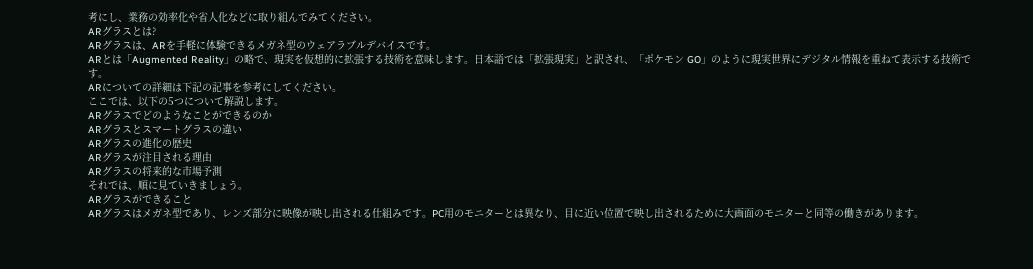考にし、業務の効率化や省人化などに取り組んでみてください。
ARグラスとは?
ARグラスは、ARを手軽に体験できるメガネ型のウェアラブルデバイスです。
ARとは「Augmented Reality」の略で、現実を仮想的に拡張する技術を意味します。日本語では「拡張現実」と訳され、「ポケモン GO」のように現実世界にデジタル情報を重ねて表示する技術です。
ARについての詳細は下記の記事を参考にしてください。
ここでは、以下の5つについて解説します。
ARグラスでどのようなことができるのか
ARグラスとスマートグラスの違い
ARグラスの進化の歴史
ARグラスが注目される理由
ARグラスの将来的な市場予測
それでは、順に見ていきましょう。
ARグラスができること
ARグラスはメガネ型であり、レンズ部分に映像が映し出される仕組みです。PC用のモニターとは異なり、目に近い位置で映し出されるために大画面のモニターと同等の働きがあります。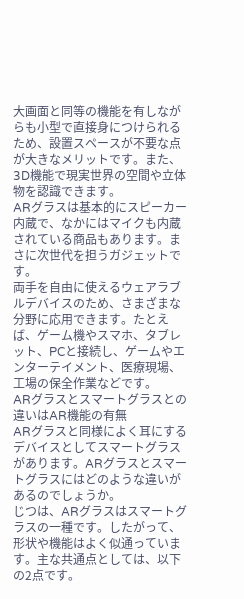大画面と同等の機能を有しながらも小型で直接身につけられるため、設置スペースが不要な点が大きなメリットです。また、3D機能で現実世界の空間や立体物を認識できます。
ARグラスは基本的にスピーカー内蔵で、なかにはマイクも内蔵されている商品もあります。まさに次世代を担うガジェットです。
両手を自由に使えるウェアラブルデバイスのため、さまざまな分野に応用できます。たとえば、ゲーム機やスマホ、タブレット、PCと接続し、ゲームやエンターテイメント、医療現場、工場の保全作業などです。
ARグラスとスマートグラスとの違いはAR機能の有無
ARグラスと同様によく耳にするデバイスとしてスマートグラスがあります。ARグラスとスマートグラスにはどのような違いがあるのでしょうか。
じつは、ARグラスはスマートグラスの一種です。したがって、形状や機能はよく似通っています。主な共通点としては、以下の2点です。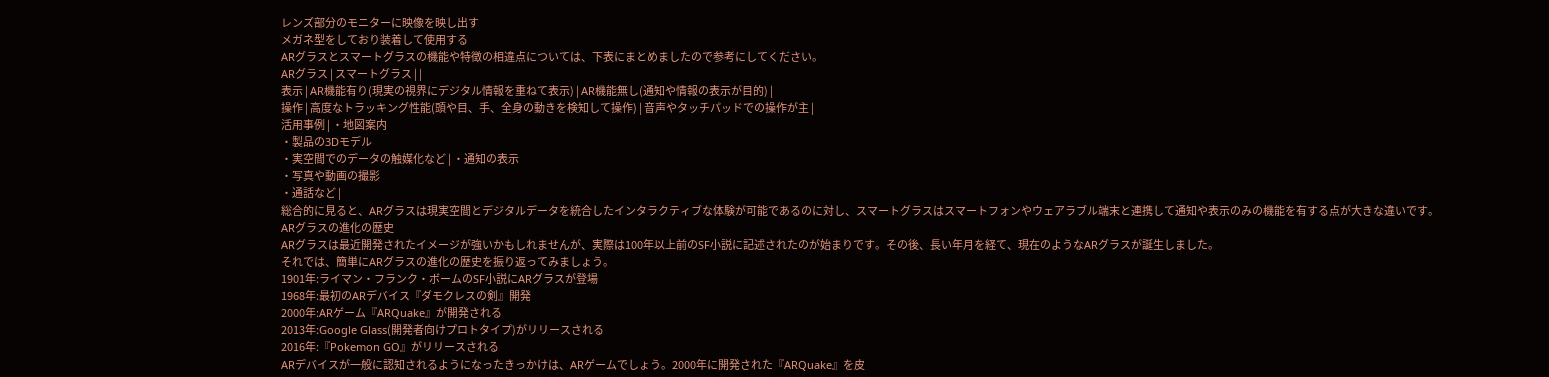レンズ部分のモニターに映像を映し出す
メガネ型をしており装着して使用する
ARグラスとスマートグラスの機能や特徴の相違点については、下表にまとめましたので参考にしてください。
ARグラス | スマートグラス | |
表示 | AR機能有り(現実の視界にデジタル情報を重ねて表示) | AR機能無し(通知や情報の表示が目的) |
操作 | 高度なトラッキング性能(頭や目、手、全身の動きを検知して操作) | 音声やタッチパッドでの操作が主 |
活用事例 | ・地図案内
・製品の3Dモデル
・実空間でのデータの触媒化など | ・通知の表示
・写真や動画の撮影
・通話など |
総合的に見ると、ARグラスは現実空間とデジタルデータを統合したインタラクティブな体験が可能であるのに対し、スマートグラスはスマートフォンやウェアラブル端末と連携して通知や表示のみの機能を有する点が大きな違いです。
ARグラスの進化の歴史
ARグラスは最近開発されたイメージが強いかもしれませんが、実際は100年以上前のSF小説に記述されたのが始まりです。その後、長い年月を経て、現在のようなARグラスが誕生しました。
それでは、簡単にARグラスの進化の歴史を振り返ってみましょう。
1901年:ライマン・フランク・ボームのSF小説にARグラスが登場
1968年:最初のARデバイス『ダモクレスの剣』開発
2000年:ARゲーム『ARQuake』が開発される
2013年:Google Glass(開発者向けプロトタイプ)がリリースされる
2016年:『Pokemon GO』がリリースされる
ARデバイスが一般に認知されるようになったきっかけは、ARゲームでしょう。2000年に開発された『ARQuake』を皮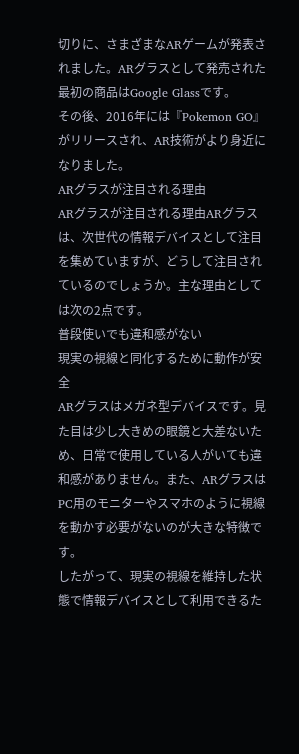切りに、さまざまなARゲームが発表されました。ARグラスとして発売された最初の商品はGoogle Glassです。
その後、2016年には『Pokemon GO』がリリースされ、AR技術がより身近になりました。
ARグラスが注目される理由
ARグラスが注目される理由ARグラスは、次世代の情報デバイスとして注目を集めていますが、どうして注目されているのでしょうか。主な理由としては次の2点です。
普段使いでも違和感がない
現実の視線と同化するために動作が安全
ARグラスはメガネ型デバイスです。見た目は少し大きめの眼鏡と大差ないため、日常で使用している人がいても違和感がありません。また、ARグラスはPC用のモニターやスマホのように視線を動かす必要がないのが大きな特徴です。
したがって、現実の視線を維持した状態で情報デバイスとして利用できるた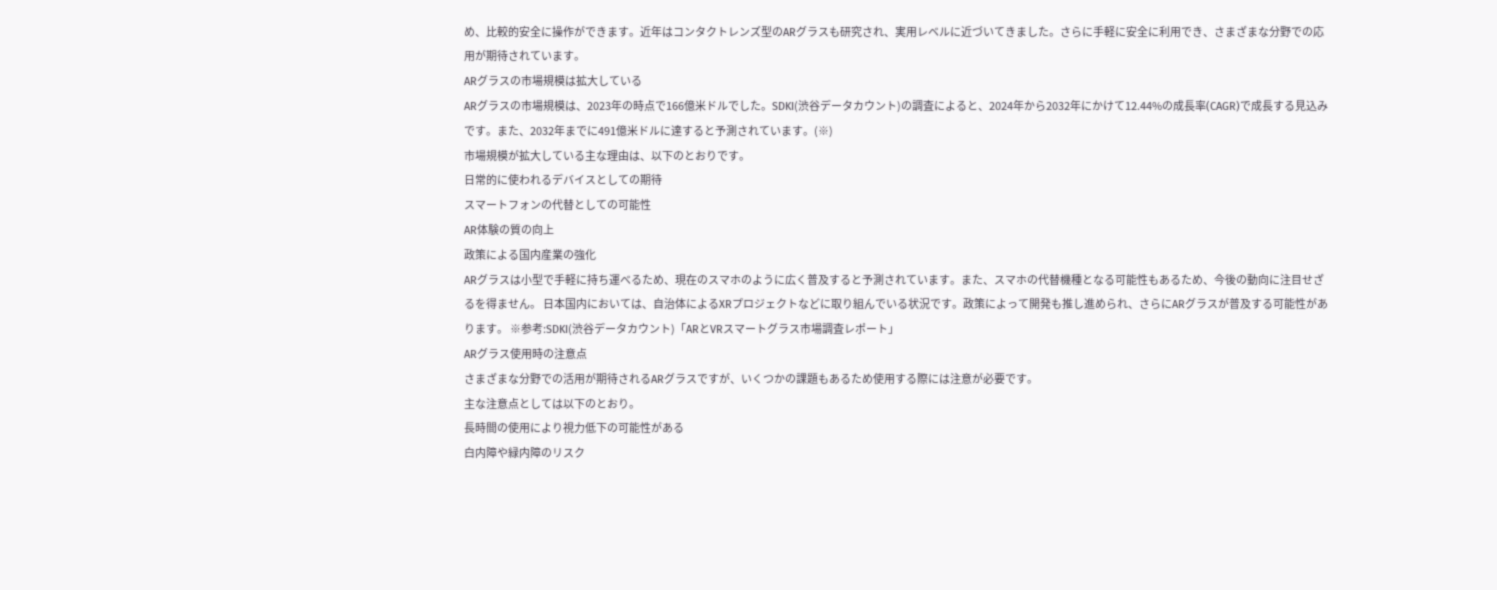め、比較的安全に操作ができます。近年はコンタクトレンズ型のARグラスも研究され、実用レベルに近づいてきました。さらに手軽に安全に利用でき、さまざまな分野での応用が期待されています。
ARグラスの市場規模は拡大している
ARグラスの市場規模は、2023年の時点で166億米ドルでした。SDKI(渋谷データカウント)の調査によると、2024年から2032年にかけて12.44%の成長率(CAGR)で成長する見込みです。また、2032年までに491億米ドルに達すると予測されています。(※)
市場規模が拡大している主な理由は、以下のとおりです。
日常的に使われるデバイスとしての期待
スマートフォンの代替としての可能性
AR体験の質の向上
政策による国内産業の強化
ARグラスは小型で手軽に持ち運べるため、現在のスマホのように広く普及すると予測されています。また、スマホの代替機種となる可能性もあるため、今後の動向に注目せざるを得ません。 日本国内においては、自治体によるXRプロジェクトなどに取り組んでいる状況です。政策によって開発も推し進められ、さらにARグラスが普及する可能性があります。 ※参考:SDKI(渋谷データカウント)「ARとVRスマートグラス市場調査レポート」
ARグラス使用時の注意点
さまざまな分野での活用が期待されるARグラスですが、いくつかの課題もあるため使用する際には注意が必要です。
主な注意点としては以下のとおり。
長時間の使用により視力低下の可能性がある
白内障や緑内障のリスク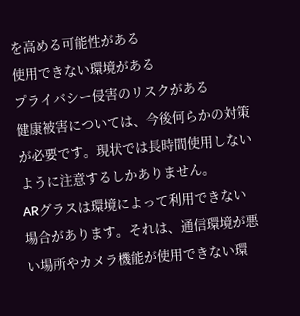を高める可能性がある
使用できない環境がある
プライバシー侵害のリスクがある
健康被害については、今後何らかの対策が必要です。現状では長時間使用しないように注意するしかありません。
ARグラスは環境によって利用できない場合があります。それは、通信環境が悪い場所やカメラ機能が使用できない環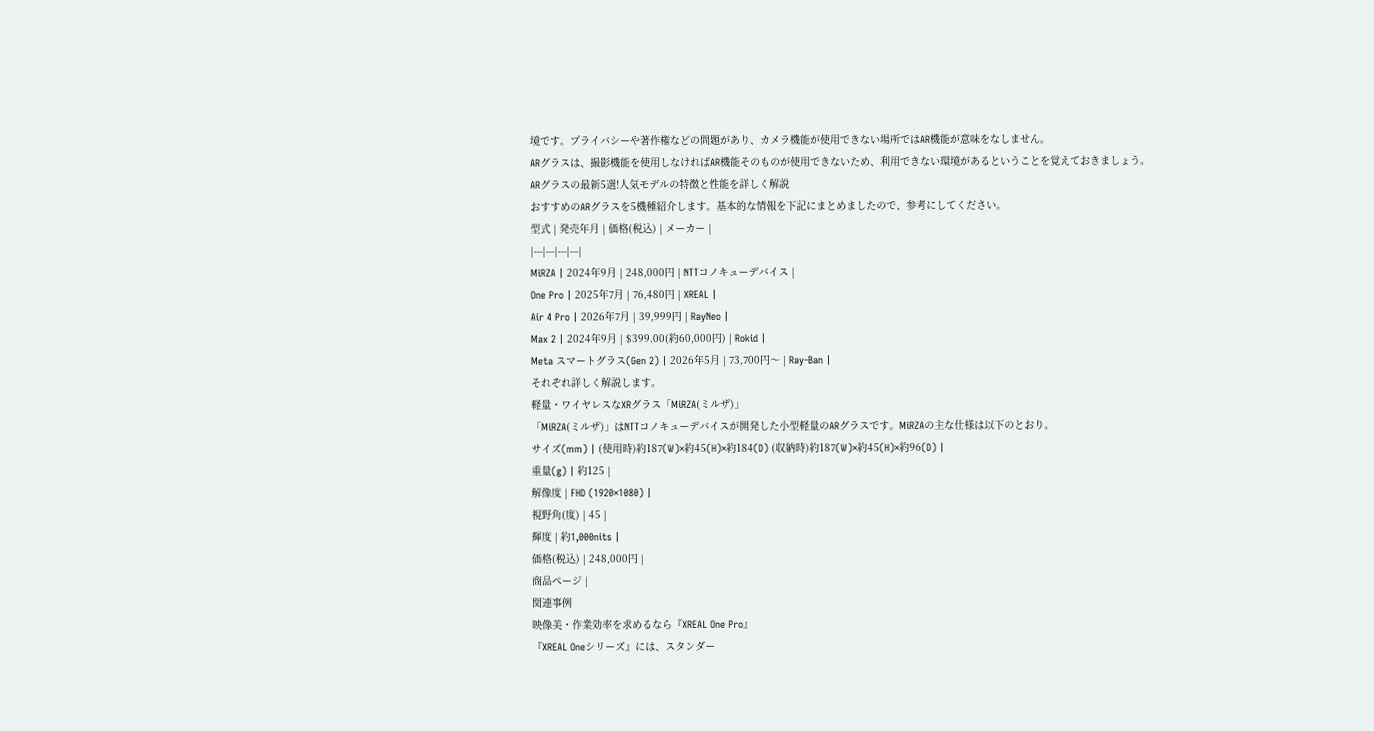境です。プライバシーや著作権などの問題があり、カメラ機能が使用できない場所ではAR機能が意味をなしません。
ARグラスは、撮影機能を使用しなければAR機能そのものが使用できないため、利用できない環境があるということを覚えておきましょう。
ARグラスの最新5選!人気モデルの特徴と性能を詳しく解説
おすすめのARグラスを5機種紹介します。基本的な情報を下記にまとめましたので、参考にしてください。
型式 | 発売年月 | 価格(税込) | メーカー |
|---|---|---|---|
MiRZA | 2024年9月 | 248,000円 | NTTコノキューデバイス |
One Pro | 2025年7月 | 76,480円 | XREAL |
Air 4 Pro | 2026年7月 | 39,999円 | RayNeo |
Max 2 | 2024年9月 | $399.00(約60,000円) | Rokid |
Meta スマートグラス(Gen 2) | 2026年5月 | 73,700円〜 | Ray-Ban |
それぞれ詳しく解説します。
軽量・ワイヤレスなXRグラス「MiRZA(ミルザ)」
「MiRZA(ミルザ)」はNTTコノキューデバイスが開発した小型軽量のARグラスです。MiRZAの主な仕様は以下のとおり。
サイズ(mm) | (使用時)約187(W)×約45(H)×約184(D) (収納時)約187(W)×約45(H)×約96(D) |
重量(g) | 約125 |
解像度 | FHD (1920×1080) |
視野角(度) | 45 |
輝度 | 約1,000nits |
価格(税込) | 248,000円 |
商品ページ |
関連事例
映像美・作業効率を求めるなら『XREAL One Pro』
『XREAL Oneシリーズ』には、スタンダー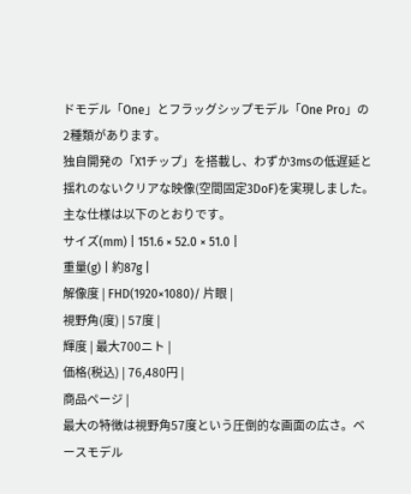ドモデル「One」とフラッグシップモデル「One Pro」の2種類があります。
独自開発の「X1チップ」を搭載し、わずか3msの低遅延と揺れのないクリアな映像(空間固定3DoF)を実現しました。
主な仕様は以下のとおりです。
サイズ(mm) | 151.6 × 52.0 × 51.0 |
重量(g) | 約87g |
解像度 | FHD(1920×1080)/ 片眼 |
視野角(度) | 57度 |
輝度 | 最大700ニト |
価格(税込) | 76,480円 |
商品ページ |
最大の特徴は視野角57度という圧倒的な画面の広さ。ベースモデル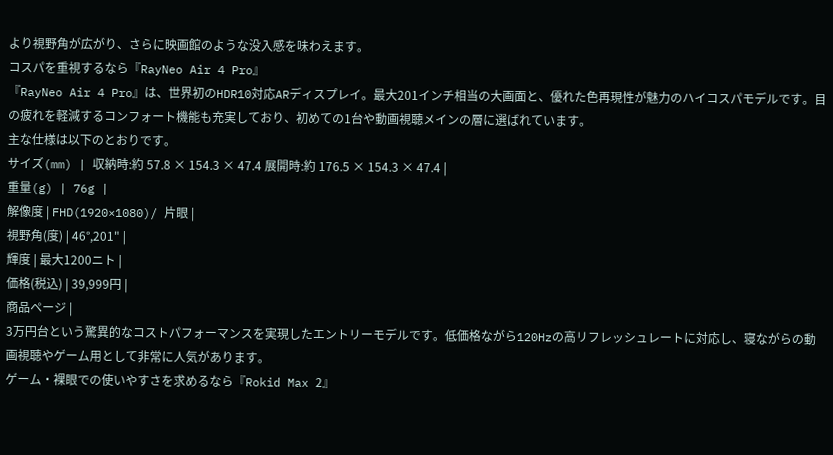より視野角が広がり、さらに映画館のような没入感を味わえます。
コスパを重視するなら『RayNeo Air 4 Pro』
『RayNeo Air 4 Pro』は、世界初のHDR10対応ARディスプレイ。最大201インチ相当の大画面と、優れた色再現性が魅力のハイコスパモデルです。目の疲れを軽減するコンフォート機能も充実しており、初めての1台や動画視聴メインの層に選ばれています。
主な仕様は以下のとおりです。
サイズ(mm) | 収納時:約 57.8 × 154.3 × 47.4 展開時:約 176.5 × 154.3 × 47.4 |
重量(g) | 76g |
解像度 | FHD(1920×1080)/ 片眼 |
視野角(度) | 46°,201" |
輝度 | 最大1200ニト |
価格(税込) | 39,999円 |
商品ページ |
3万円台という驚異的なコストパフォーマンスを実現したエントリーモデルです。低価格ながら120Hzの高リフレッシュレートに対応し、寝ながらの動画視聴やゲーム用として非常に人気があります。
ゲーム・裸眼での使いやすさを求めるなら『Rokid Max 2』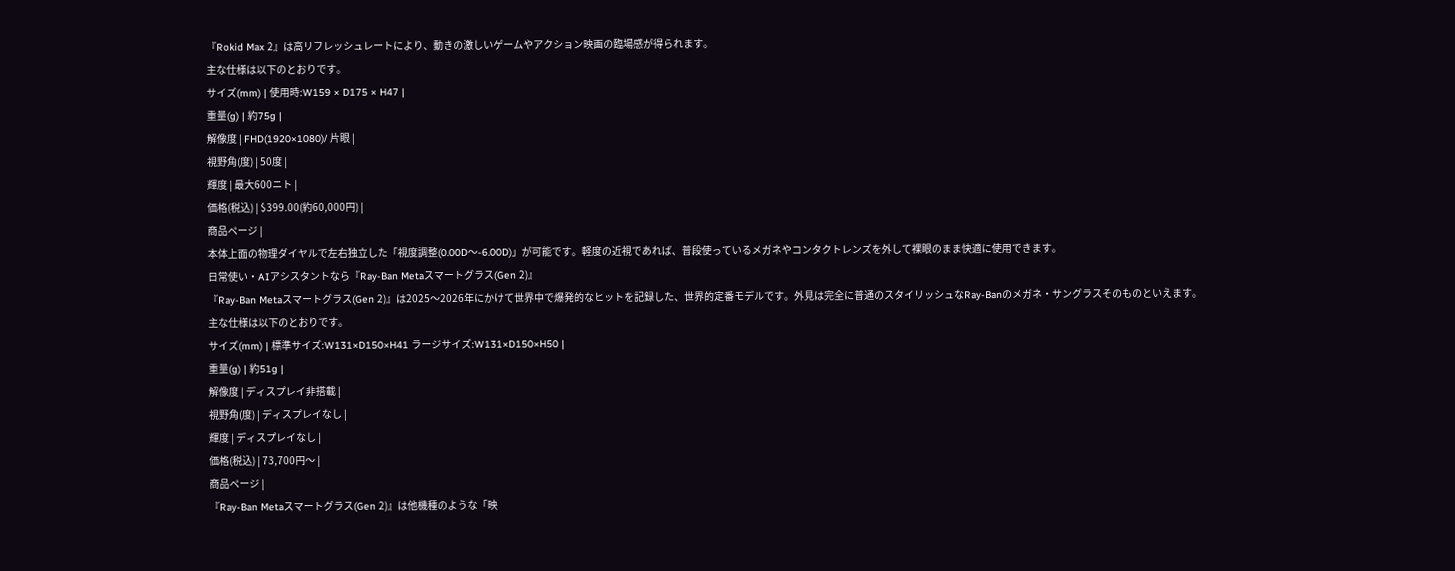『Rokid Max 2』は高リフレッシュレートにより、動きの激しいゲームやアクション映画の臨場感が得られます。
主な仕様は以下のとおりです。
サイズ(mm) | 使用時:W159 × D175 × H47 |
重量(g) | 約75g |
解像度 | FHD(1920×1080)/ 片眼 |
視野角(度) | 50度 |
輝度 | 最大600ニト |
価格(税込) | $399.00(約60,000円) |
商品ページ |
本体上面の物理ダイヤルで左右独立した「視度調整(0.00D〜-6.00D)」が可能です。軽度の近視であれば、普段使っているメガネやコンタクトレンズを外して裸眼のまま快適に使用できます。
日常使い・AIアシスタントなら『Ray-Ban Metaスマートグラス(Gen 2)』
『Ray-Ban Metaスマートグラス(Gen 2)』は2025〜2026年にかけて世界中で爆発的なヒットを記録した、世界的定番モデルです。外見は完全に普通のスタイリッシュなRay-Banのメガネ・サングラスそのものといえます。
主な仕様は以下のとおりです。
サイズ(mm) | 標準サイズ:W131×D150×H41 ラージサイズ:W131×D150×H50 |
重量(g) | 約51g |
解像度 | ディスプレイ非搭載 |
視野角(度) | ディスプレイなし |
輝度 | ディスプレイなし |
価格(税込) | 73,700円〜 |
商品ページ |
『Ray-Ban Metaスマートグラス(Gen 2)』は他機種のような「映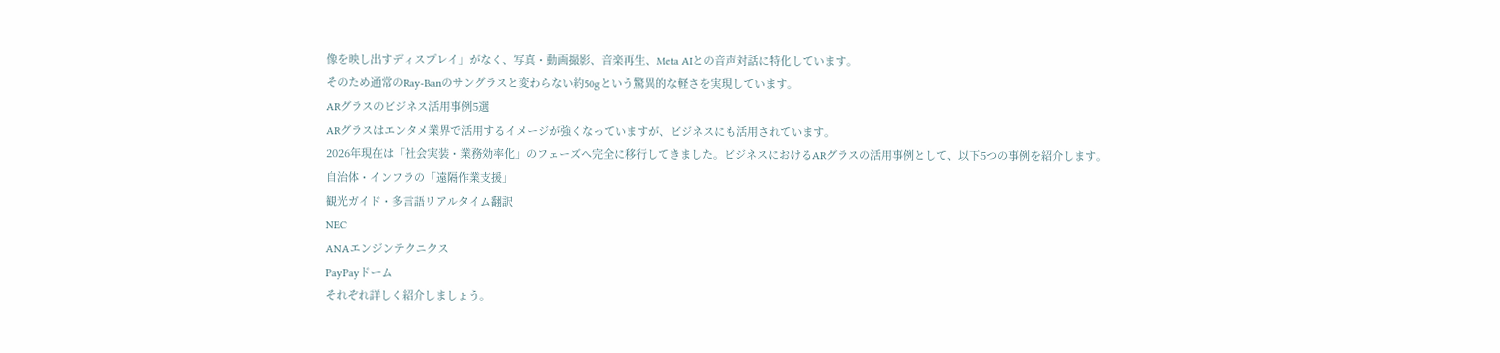像を映し出すディスプレイ」がなく、写真・動画撮影、音楽再生、Meta AIとの音声対話に特化しています。
そのため通常のRay-Banのサングラスと変わらない約50gという驚異的な軽さを実現しています。
ARグラスのビジネス活用事例5選
ARグラスはエンタメ業界で活用するイメージが強くなっていますが、ビジネスにも活用されています。
2026年現在は「社会実装・業務効率化」のフェーズへ完全に移行してきました。ビジネスにおけるARグラスの活用事例として、以下5つの事例を紹介します。
自治体・インフラの「遠隔作業支援」
観光ガイド・多言語リアルタイム翻訳
NEC
ANAエンジンテクニクス
PayPayドーム
それぞれ詳しく紹介しましょう。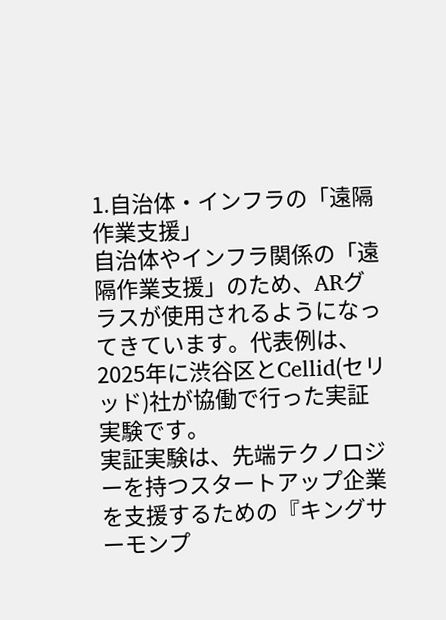1.自治体・インフラの「遠隔作業支援」
自治体やインフラ関係の「遠隔作業支援」のため、ARグラスが使用されるようになってきています。代表例は、2025年に渋谷区とCellid(セリッド)社が協働で行った実証実験です。
実証実験は、先端テクノロジーを持つスタートアップ企業を支援するための『キングサーモンプ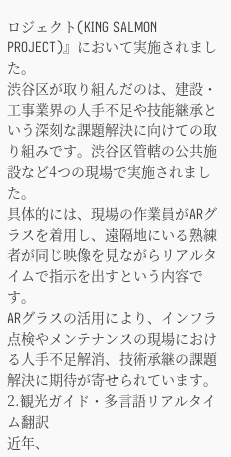ロジェクト(KING SALMON PROJECT)』において実施されました。
渋谷区が取り組んだのは、建設・工事業界の人手不足や技能継承という深刻な課題解決に向けての取り組みです。渋谷区管轄の公共施設など4つの現場で実施されました。
具体的には、現場の作業員がARグラスを着用し、遠隔地にいる熟練者が同じ映像を見ながらリアルタイムで指示を出すという内容です。
ARグラスの活用により、インフラ点検やメンテナンスの現場における人手不足解消、技術承継の課題解決に期待が寄せられています。
2.観光ガイド・多言語リアルタイム翻訳
近年、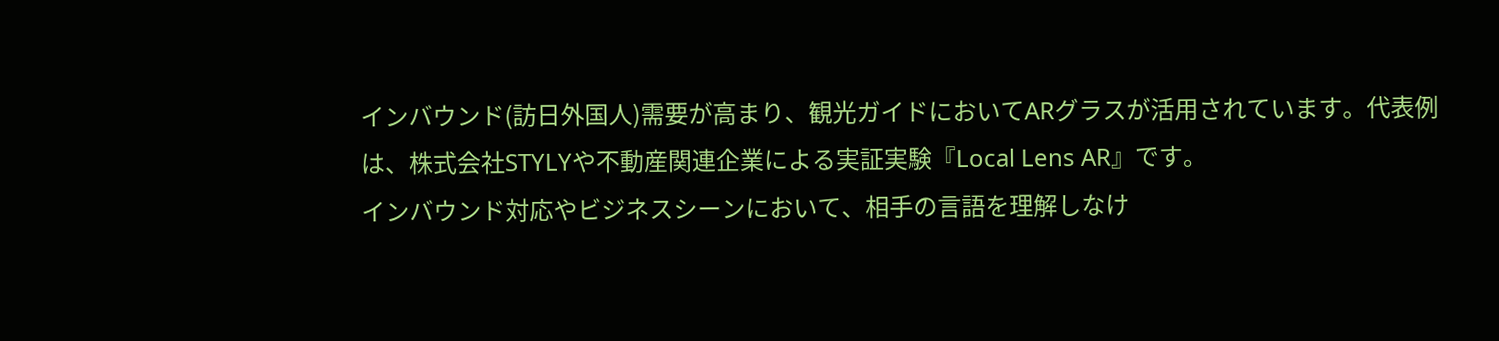インバウンド(訪日外国人)需要が高まり、観光ガイドにおいてARグラスが活用されています。代表例は、株式会社STYLYや不動産関連企業による実証実験『Local Lens AR』です。
インバウンド対応やビジネスシーンにおいて、相手の言語を理解しなけ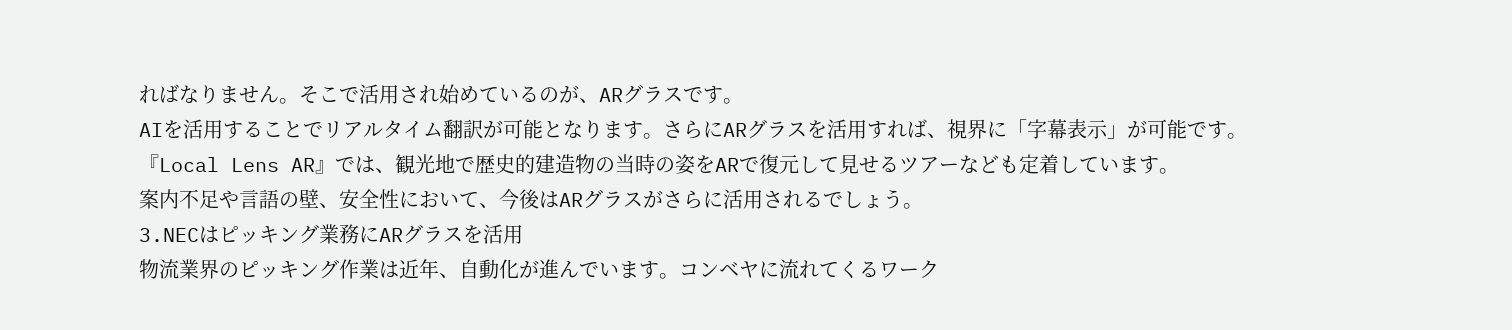ればなりません。そこで活用され始めているのが、ARグラスです。
AIを活用することでリアルタイム翻訳が可能となります。さらにARグラスを活用すれば、視界に「字幕表示」が可能です。
『Local Lens AR』では、観光地で歴史的建造物の当時の姿をARで復元して見せるツアーなども定着しています。
案内不足や言語の壁、安全性において、今後はARグラスがさらに活用されるでしょう。
3.NECはピッキング業務にARグラスを活用
物流業界のピッキング作業は近年、自動化が進んでいます。コンベヤに流れてくるワーク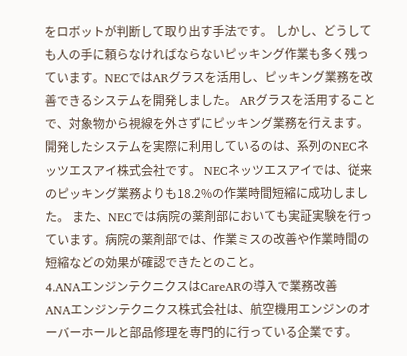をロボットが判断して取り出す手法です。 しかし、どうしても人の手に頼らなければならないピッキング作業も多く残っています。NECではARグラスを活用し、ピッキング業務を改善できるシステムを開発しました。 ARグラスを活用することで、対象物から視線を外さずにピッキング業務を行えます。開発したシステムを実際に利用しているのは、系列のNECネッツエスアイ株式会社です。 NECネッツエスアイでは、従来のピッキング業務よりも18.2%の作業時間短縮に成功しました。 また、NECでは病院の薬剤部においても実証実験を行っています。病院の薬剤部では、作業ミスの改善や作業時間の短縮などの効果が確認できたとのこと。
4.ANAエンジンテクニクスはCareARの導入で業務改善
ANAエンジンテクニクス株式会社は、航空機用エンジンのオーバーホールと部品修理を専門的に行っている企業です。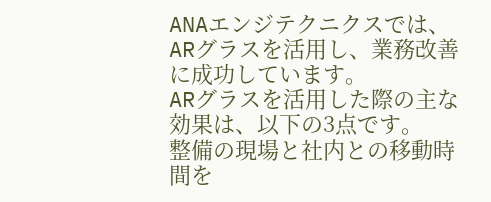ANAエンジテクニクスでは、ARグラスを活用し、業務改善に成功しています。
ARグラスを活用した際の主な効果は、以下の3点です。
整備の現場と社内との移動時間を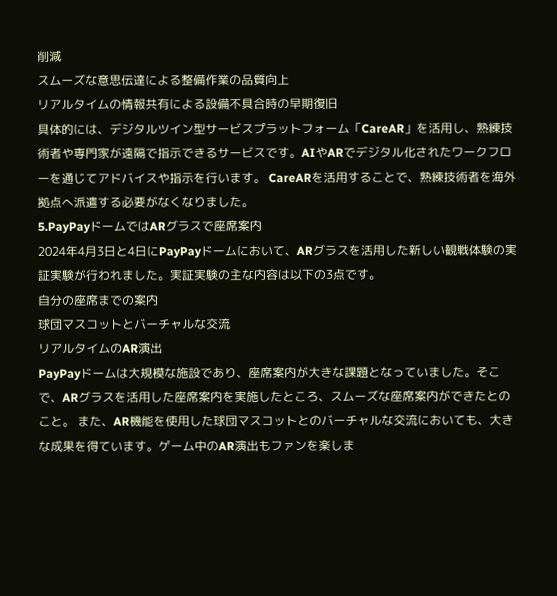削減
スムーズな意思伝達による整備作業の品質向上
リアルタイムの情報共有による設備不具合時の早期復旧
具体的には、デジタルツイン型サービスプラットフォーム「CareAR」を活用し、熟練技術者や専門家が遠隔で指示できるサービスです。AIやARでデジタル化されたワークフローを通じてアドバイスや指示を行います。 CareARを活用することで、熟練技術者を海外拠点へ派遣する必要がなくなりました。
5.PayPayドームではARグラスで座席案内
2024年4月3日と4日にPayPayドームにおいて、ARグラスを活用した新しい観戦体験の実証実験が行われました。実証実験の主な内容は以下の3点です。
自分の座席までの案内
球団マスコットとバーチャルな交流
リアルタイムのAR演出
PayPayドームは大規模な施設であり、座席案内が大きな課題となっていました。そこで、ARグラスを活用した座席案内を実施したところ、スムーズな座席案内ができたとのこと。 また、AR機能を使用した球団マスコットとのバーチャルな交流においても、大きな成果を得ています。ゲーム中のAR演出もファンを楽しま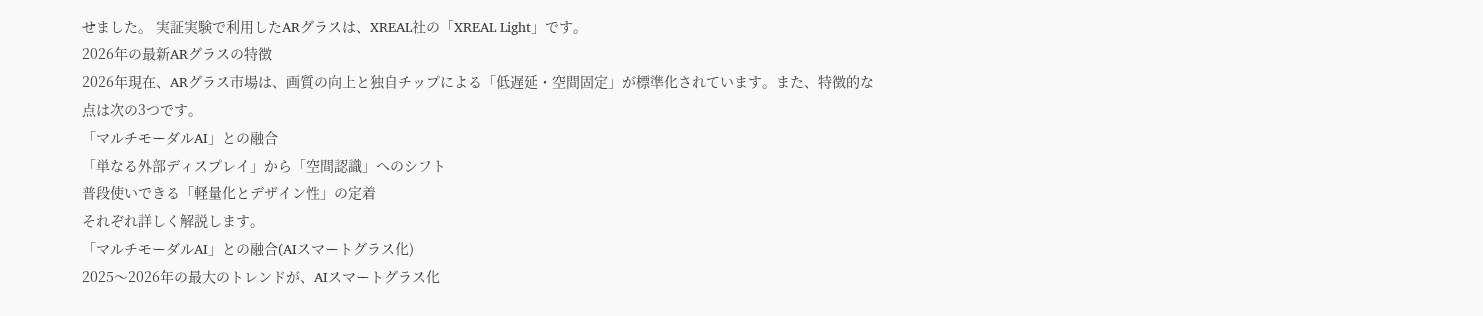せました。 実証実験で利用したARグラスは、XREAL社の「XREAL Light」です。
2026年の最新ARグラスの特徴
2026年現在、ARグラス市場は、画質の向上と独自チップによる「低遅延・空間固定」が標準化されています。また、特徴的な点は次の3つです。
「マルチモーダルAI」との融合
「単なる外部ディスプレイ」から「空間認識」へのシフト
普段使いできる「軽量化とデザイン性」の定着
それぞれ詳しく解説します。
「マルチモーダルAI」との融合(AIスマートグラス化)
2025〜2026年の最大のトレンドが、AIスマートグラス化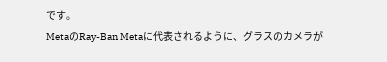です。
MetaのRay-Ban Metaに代表されるように、グラスのカメラが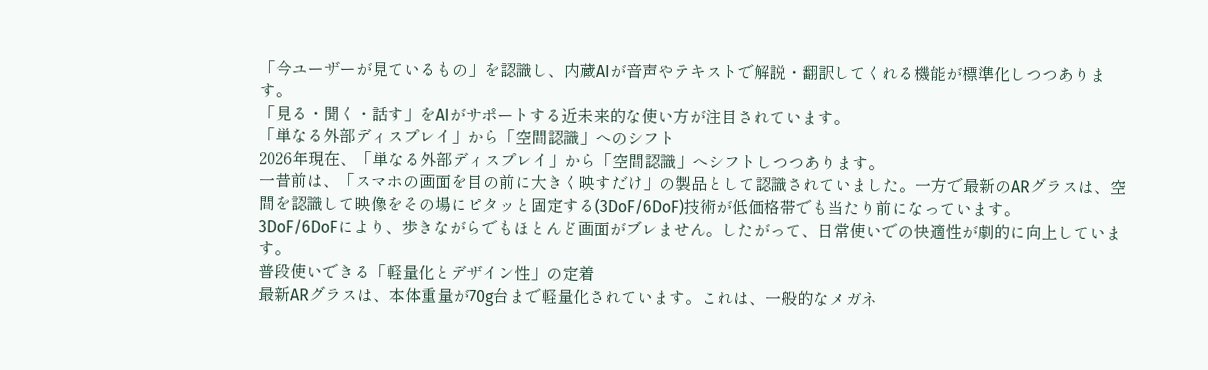「今ユーザーが見ているもの」を認識し、内蔵AIが音声やテキストで解説・翻訳してくれる機能が標準化しつつあります。
「見る・聞く・話す」をAIがサポートする近未来的な使い方が注目されています。
「単なる外部ディスプレイ」から「空間認識」へのシフト
2026年現在、「単なる外部ディスプレイ」から「空間認識」へシフトしつつあります。
一昔前は、「スマホの画面を目の前に大きく映すだけ」の製品として認識されていました。一方で最新のARグラスは、空間を認識して映像をその場にピタッと固定する(3DoF/6DoF)技術が低価格帯でも当たり前になっています。
3DoF/6DoFにより、歩きながらでもほとんど画面がブレません。したがって、日常使いでの快適性が劇的に向上しています。
普段使いできる「軽量化とデザイン性」の定着
最新ARグラスは、本体重量が70g台まで軽量化されています。これは、一般的なメガネ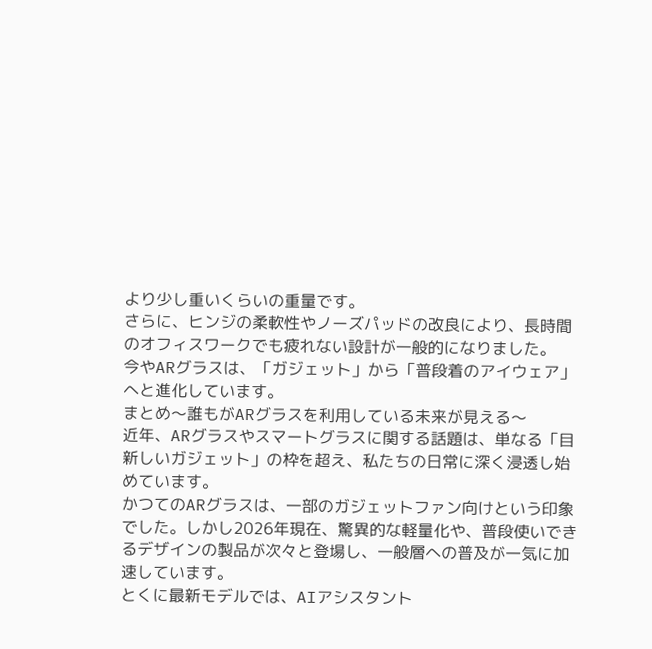より少し重いくらいの重量です。
さらに、ヒンジの柔軟性やノーズパッドの改良により、長時間のオフィスワークでも疲れない設計が一般的になりました。
今やARグラスは、「ガジェット」から「普段着のアイウェア」へと進化しています。
まとめ〜誰もがARグラスを利用している未来が見える〜
近年、ARグラスやスマートグラスに関する話題は、単なる「目新しいガジェット」の枠を超え、私たちの日常に深く浸透し始めています。
かつてのARグラスは、一部のガジェットファン向けという印象でした。しかし2026年現在、驚異的な軽量化や、普段使いできるデザインの製品が次々と登場し、一般層への普及が一気に加速しています。
とくに最新モデルでは、AIアシスタント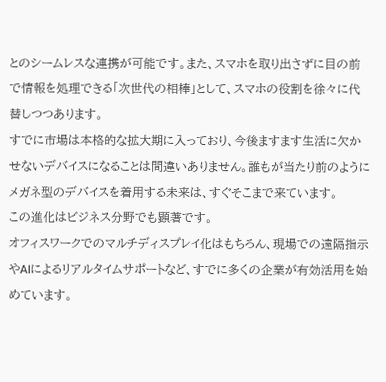とのシームレスな連携が可能です。また、スマホを取り出さずに目の前で情報を処理できる「次世代の相棒」として、スマホの役割を徐々に代替しつつあります。
すでに市場は本格的な拡大期に入っており、今後ますます生活に欠かせないデバイスになることは間違いありません。誰もが当たり前のようにメガネ型のデバイスを着用する未来は、すぐそこまで来ています。
この進化はビジネス分野でも顕著です。
オフィスワークでのマルチディスプレイ化はもちろん、現場での遠隔指示やAIによるリアルタイムサポートなど、すでに多くの企業が有効活用を始めています。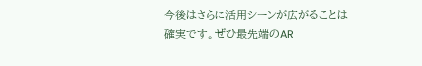今後はさらに活用シーンが広がることは確実です。ぜひ最先端のAR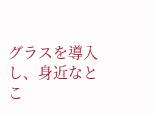グラスを導入し、身近なとこ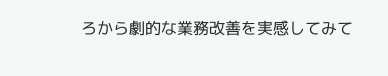ろから劇的な業務改善を実感してみて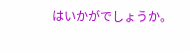はいかがでしょうか。